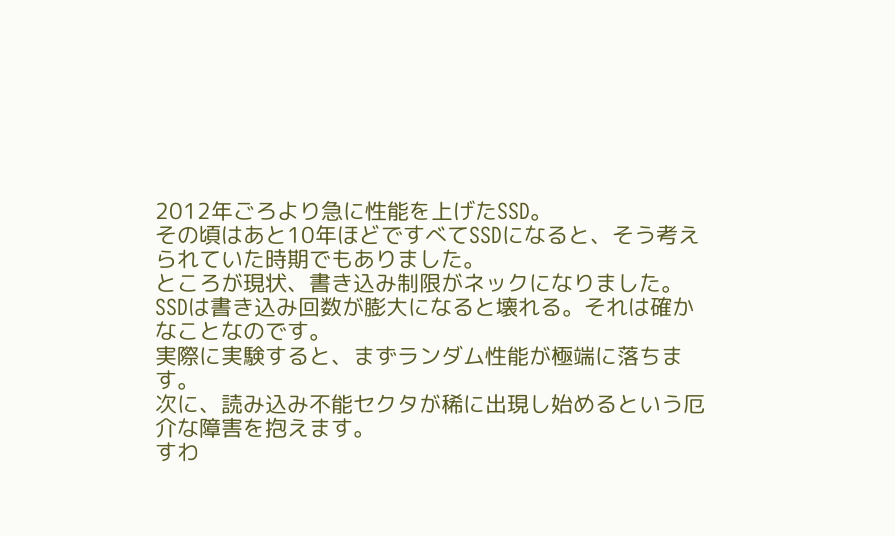2012年ごろより急に性能を上げたSSD。
その頃はあと10年ほどですべてSSDになると、そう考えられていた時期でもありました。
ところが現状、書き込み制限がネックになりました。
SSDは書き込み回数が膨大になると壊れる。それは確かなことなのです。
実際に実験すると、まずランダム性能が極端に落ちます。
次に、読み込み不能セクタが稀に出現し始めるという厄介な障害を抱えます。
すわ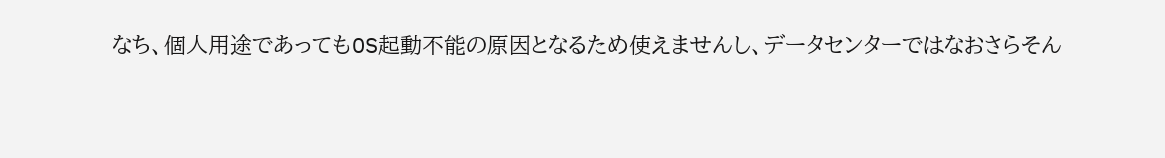なち、個人用途であってもOS起動不能の原因となるため使えませんし、データセンターではなおさらそん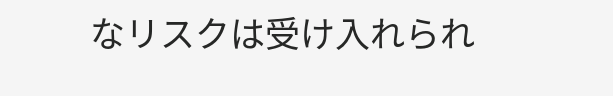なリスクは受け入れられ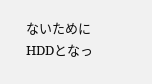ないためにHDDとなっ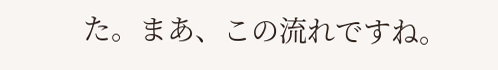た。まあ、この流れですね。